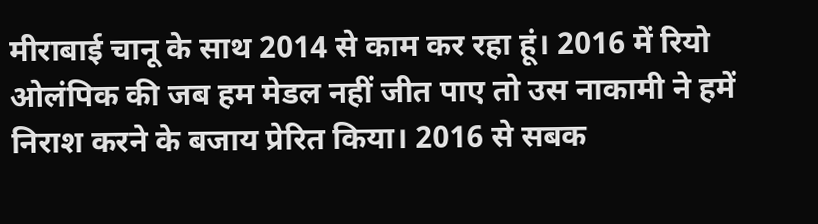मीराबाई चानू के साथ 2014 से काम कर रहा हूं। 2016 में रियो ओलंपिक की जब हम मेडल नहीं जीत पाए तो उस नाकामी ने हमें निराश करने के बजाय प्रेरित किया। 2016 से सबक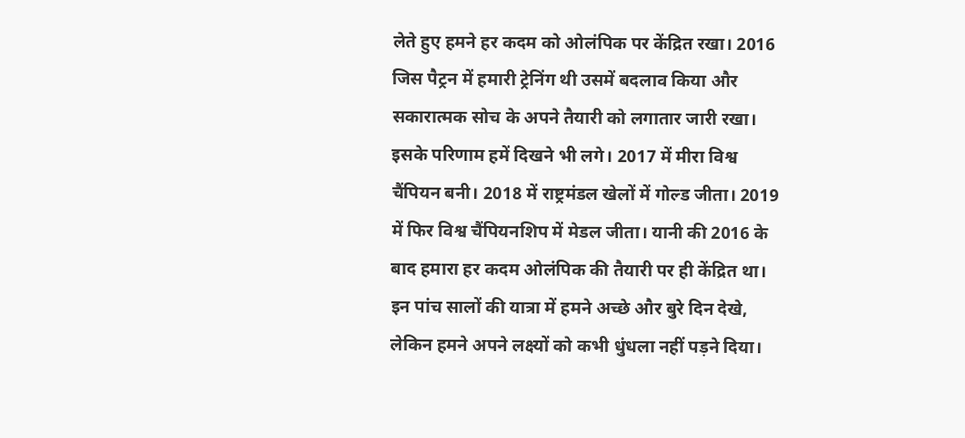लेते हुए हमने हर कदम को ओलंपिक पर केंद्रित रखा। 2016 जिस पैट्रन में हमारी ट्रेनिंग थी उसमें बदलाव किया और सकारात्मक सोच के अपने तैयारी को लगातार जारी रखा। इसके परिणाम हमें दिखने भी लगे। 2017 में मीरा विश्व चैंपियन बनी। 2018 में राष्ट्रमंडल खेलों में गोल्ड जीता। 2019 में फिर विश्व चैंपियनशिप में मेडल जीता। यानी की 2016 के बाद हमारा हर कदम ओलंपिक की तैयारी पर ही केंद्रित था।
इन पांच सालों की यात्रा में हमने अच्छे और बुरे दिन देखे, लेकिन हमने अपने लक्ष्यों को कभी धुंधला नहीं पड़ने दिया।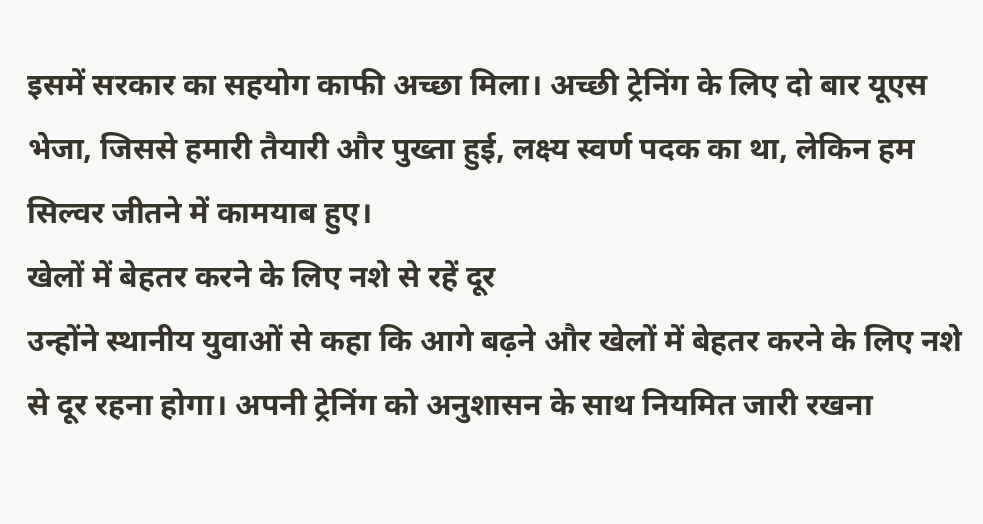इसमें सरकार का सहयोग काफी अच्छा मिला। अच्छी ट्रेनिंग के लिए दो बार यूएस भेजा, जिससे हमारी तैयारी और पुख्ता हुई, लक्ष्य स्वर्ण पदक का था, लेकिन हम सिल्वर जीतने में कामयाब हुए।
खेलों में बेहतर करने के लिए नशे से रहें दूर
उन्होंने स्थानीय युवाओं से कहा कि आगे बढ़ने और खेलों में बेहतर करने के लिए नशे से दूर रहना होगा। अपनी ट्रेनिंग को अनुशासन के साथ नियमित जारी रखना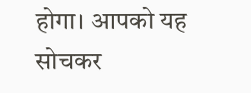होगा। आपको यह सोचकर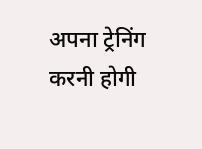अपना ट्रेनिंग करनी होगी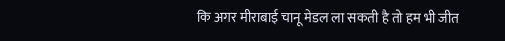कि अगर मीराबाई चानू मेडल ला सकती है तो हम भी जीत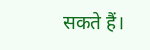सकते हैं।